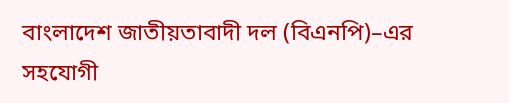বাংলাদেশ জাতীয়তাবাদী দল (বিএনপি)–এর সহযোগী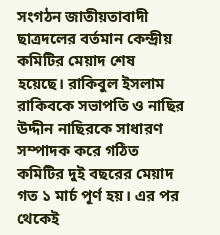সংগঠন জাতীয়তাবাদী ছাত্রদলের বর্তমান কেন্দ্রীয় কমিটির মেয়াদ শেষ হয়েছে। রাকিবুল ইসলাম রাকিবকে সভাপতি ও নাছির উদ্দীন নাছিরকে সাধারণ সম্পাদক করে গঠিত কমিটির দুই বছরের মেয়াদ গত ১ মার্চ পূর্ণ হয়। এর পর থেকেই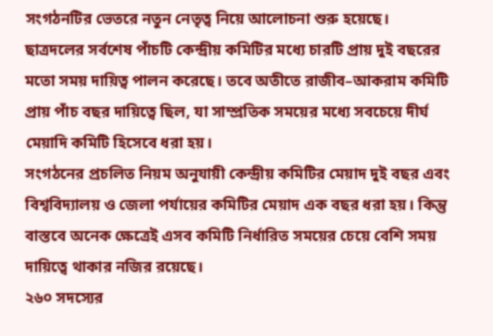সংগঠনটির ভেতরে নতুন নেতৃত্ব নিয়ে আলোচনা শুরু হয়েছে।
ছাত্রদলের সর্বশেষ পাঁচটি কেন্দ্রীয় কমিটির মধ্যে চারটি প্রায় দুই বছরের মতো সময় দায়িত্ব পালন করেছে। তবে অতীতে রাজীব–আকরাম কমিটি প্রায় পাঁচ বছর দায়িত্বে ছিল, যা সাম্প্রতিক সময়ের মধ্যে সবচেয়ে দীর্ঘ মেয়াদি কমিটি হিসেবে ধরা হয়।
সংগঠনের প্রচলিত নিয়ম অনুযায়ী কেন্দ্রীয় কমিটির মেয়াদ দুই বছর এবং বিশ্ববিদ্যালয় ও জেলা পর্যায়ের কমিটির মেয়াদ এক বছর ধরা হয়। কিন্তু বাস্তবে অনেক ক্ষেত্রেই এসব কমিটি নির্ধারিত সময়ের চেয়ে বেশি সময় দায়িত্বে থাকার নজির রয়েছে।
২৬০ সদস্যের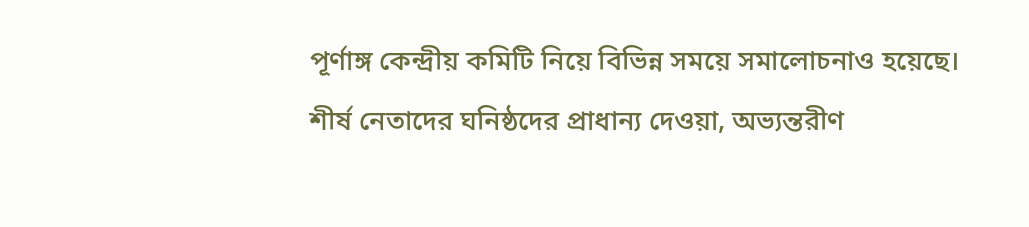পূর্ণাঙ্গ কেন্দ্রীয় কমিটি নিয়ে বিভিন্ন সময়ে সমালোচনাও হয়েছে। শীর্ষ নেতাদের ঘনিষ্ঠদের প্রাধান্য দেওয়া, অভ্যন্তরীণ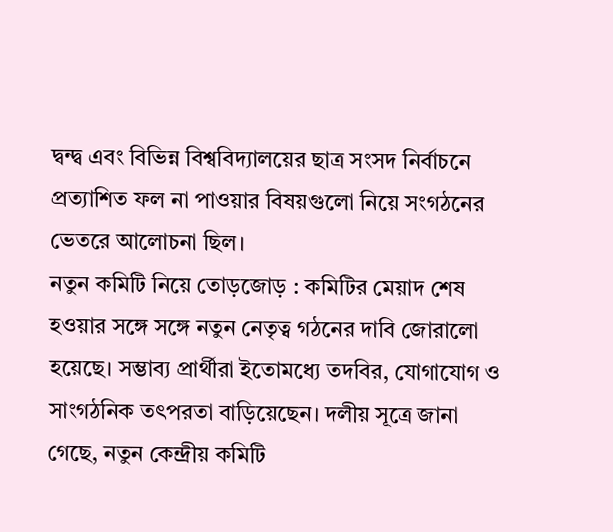দ্বন্দ্ব এবং বিভিন্ন বিশ্ববিদ্যালয়ের ছাত্র সংসদ নির্বাচনে প্রত্যাশিত ফল না পাওয়ার বিষয়গুলো নিয়ে সংগঠনের ভেতরে আলোচনা ছিল।
নতুন কমিটি নিয়ে তোড়জোড় : কমিটির মেয়াদ শেষ হওয়ার সঙ্গে সঙ্গে নতুন নেতৃত্ব গঠনের দাবি জোরালো হয়েছে। সম্ভাব্য প্রার্থীরা ইতোমধ্যে তদবির, যোগাযোগ ও সাংগঠনিক তৎপরতা বাড়িয়েছেন। দলীয় সূত্রে জানা গেছে, নতুন কেন্দ্রীয় কমিটি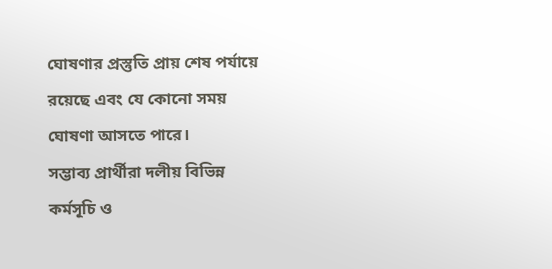ঘোষণার প্রস্তুতি প্রায় শেষ পর্যায়ে রয়েছে এবং যে কোনো সময় ঘোষণা আসতে পারে।
সম্ভাব্য প্রার্থীরা দলীয় বিভিন্ন কর্মসূচি ও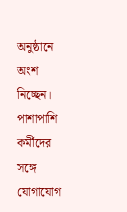অনুষ্ঠানে অংশ নিচ্ছেন। পাশাপাশি কর্মীদের সঙ্গে যোগাযোগ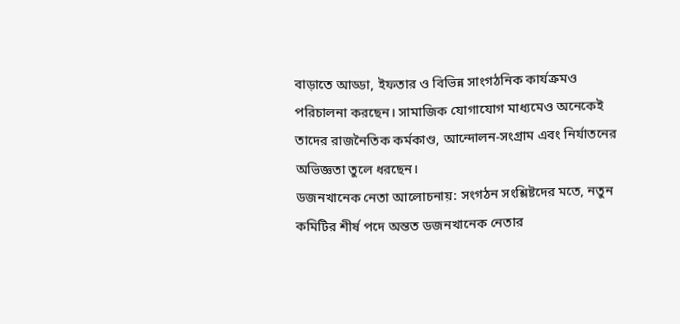বাড়াতে আড্ডা, ইফতার ও বিভিন্ন সাংগঠনিক কার্যক্রমও পরিচালনা করছেন। সামাজিক যোগাযোগ মাধ্যমেও অনেকেই তাদের রাজনৈতিক কর্মকাণ্ড, আন্দোলন-সংগ্রাম এবং নির্যাতনের অভিজ্ঞতা তুলে ধরছেন।
ডজনখানেক নেতা আলোচনায়: সংগঠন সংশ্লিষ্টদের মতে, নতুন কমিটির শীর্ষ পদে অন্তত ডজনখানেক নেতার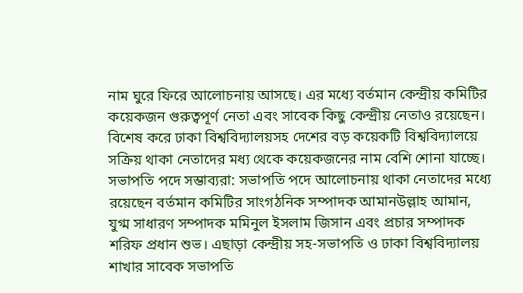নাম ঘুরে ফিরে আলোচনায় আসছে। এর মধ্যে বর্তমান কেন্দ্রীয় কমিটির কয়েকজন গুরুত্বপূর্ণ নেতা এবং সাবেক কিছু কেন্দ্রীয় নেতাও রয়েছেন।
বিশেষ করে ঢাকা বিশ্ববিদ্যালয়সহ দেশের বড় কয়েকটি বিশ্ববিদ্যালয়ে সক্রিয় থাকা নেতাদের মধ্য থেকে কয়েকজনের নাম বেশি শোনা যাচ্ছে।
সভাপতি পদে সম্ভাব্যরা: সভাপতি পদে আলোচনায় থাকা নেতাদের মধ্যে রয়েছেন বর্তমান কমিটির সাংগঠনিক সম্পাদক আমানউল্লাহ আমান, যুগ্ম সাধারণ সম্পাদক মমিনুল ইসলাম জিসান এবং প্রচার সম্পাদক শরিফ প্রধান শুভ। এছাড়া কেন্দ্রীয় সহ-সভাপতি ও ঢাকা বিশ্ববিদ্যালয় শাখার সাবেক সভাপতি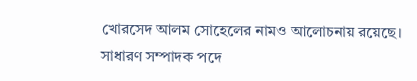খোরসেদ আলম সোহেলের নামও আলোচনায় রয়েছে।
সাধারণ সম্পাদক পদে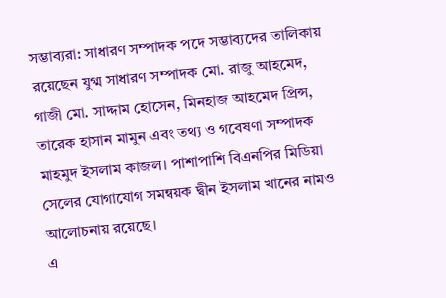সম্ভাব্যরা: সাধারণ সম্পাদক পদে সম্ভাব্যদের তালিকায় রয়েছেন যুগ্ম সাধারণ সম্পাদক মো. রাজু আহমেদ, গাজী মো. সাদ্দাম হোসেন, মিনহাজ আহমেদ প্রিন্স, তারেক হাসান মামুন এবং তথ্য ও গবেষণা সম্পাদক মাহমুদ ইসলাম কাজল। পাশাপাশি বিএনপির মিডিয়া সেলের যোগাযোগ সমন্বয়ক দ্বীন ইসলাম খানের নামও আলোচনায় রয়েছে।
এ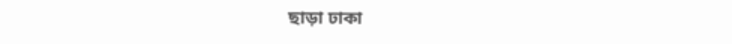ছাড়া ঢাকা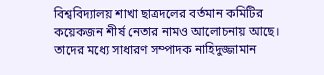বিশ্ববিদ্যালয় শাখা ছাত্রদলের বর্তমান কমিটির কয়েকজন শীর্ষ নেতার নামও আলোচনায় আছে। তাদের মধ্যে সাধারণ সম্পাদক নাহিদুজ্জামান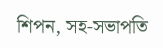শিপন, সহ-সভাপতি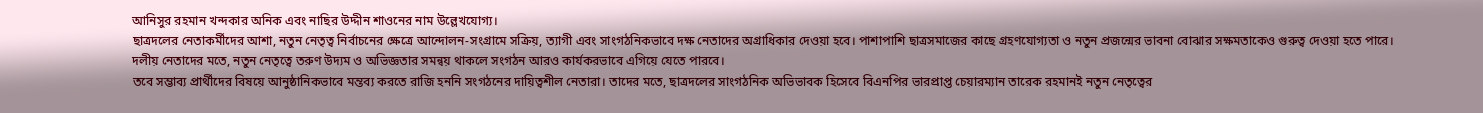আনিসুর রহমান খন্দকার অনিক এবং নাছির উদ্দীন শাওনের নাম উল্লেখযোগ্য।
ছাত্রদলের নেতাকর্মীদের আশা, নতুন নেতৃত্ব নির্বাচনের ক্ষেত্রে আন্দোলন-সংগ্রামে সক্রিয়, ত্যাগী এবং সাংগঠনিকভাবে দক্ষ নেতাদের অগ্রাধিকার দেওয়া হবে। পাশাপাশি ছাত্রসমাজের কাছে গ্রহণযোগ্যতা ও নতুন প্রজন্মের ভাবনা বোঝার সক্ষমতাকেও গুরুত্ব দেওয়া হতে পারে।
দলীয় নেতাদের মতে, নতুন নেতৃত্বে তরুণ উদ্যম ও অভিজ্ঞতার সমন্বয় থাকলে সংগঠন আরও কার্যকরভাবে এগিয়ে যেতে পারবে।
তবে সম্ভাব্য প্রার্থীদের বিষয়ে আনুষ্ঠানিকভাবে মন্তব্য করতে রাজি হননি সংগঠনের দায়িত্বশীল নেতারা। তাদের মতে, ছাত্রদলের সাংগঠনিক অভিভাবক হিসেবে বিএনপির ভারপ্রাপ্ত চেয়ারম্যান তারেক রহমানই নতুন নেতৃত্বের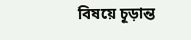বিষয়ে চূড়ান্ত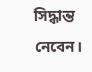সিদ্ধান্ত নেবেন।